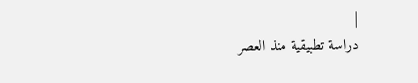|
دراسة تطبيقية منذ العصر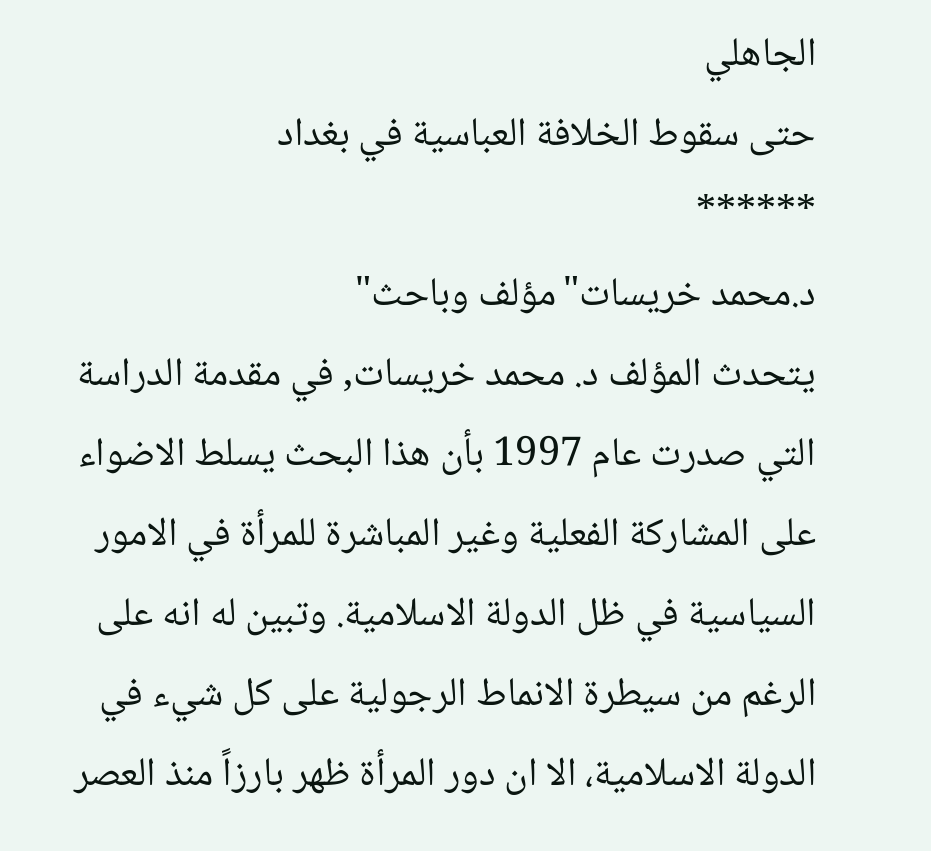الجاهلي
حتى سقوط الخلافة العباسية في بغداد
******
د.محمد خريسات"مؤلف وباحث"
يتحدث المؤلف د. محمد خريسات, في مقدمة الدراسة التي صدرت عام 1997 بأن هذا البحث يسلط الاضواء على المشاركة الفعلية وغير المباشرة للمرأة في الامور السياسية في ظل الدولة الاسلامية. وتبين له انه على الرغم من سيطرة الانماط الرجولية على كل شيء في الدولة الاسلامية، الا ان دور المرأة ظهر بارزاً منذ العصر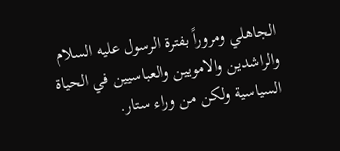الجاهلي ومروراً بفترة الرسول عليه السلام والراشدين والامويين والعباسيين في الحياة السياسية ولكن من وراء ستار.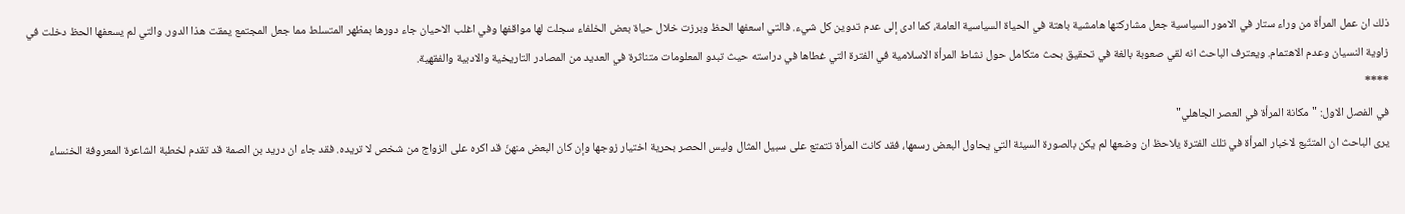ذلك ان عمل المرأة من وراء ستار في الامور السياسية جعل مشاركتها هامشية باهتة في الحياة السياسية العامة، كما ادى إلى عدم تدوين كل شيء. فالتي اسعفها الحظ وبرزت خلال حياة بعض الخلفاء سجلت لها مواقفها وفي اغلب الاحيان جاء دورها بمظهر المتسلط مما جعل المجتمع يمقت هذا الدور. والتي لم يسعفها الحظ دخلت في زاوية النسيان وعدم الاهتمام. ويعترف الباحث انه لقي صعوبة بالغة في تحقيق بحث متكامل حول نشاط المرأة الاسلامية في الفترة التي غطاها في دراسته حيث تبدو المعلومات متناثرة في العديد من المصادر التاريخية والادبية والفقهية.
****
في الفصل الاول: "مكانة المرأة في العصر الجاهلي"
يرى الباحث ان المتتّبع لاخبار المرأة في تلك الفترة يلاحظ ان وضعها لم يكن بالصورة السيئة التي يحاول البعض رسمها، فقد كانت المرأة تتمتع على سبيل المثال وليس الحصر بحرية اختيار زوجها وإن كان البعض منهنّ قد اكره على الزواج من شخص لا تريده. فقد جاء ان دريد بن الصمة قد تقدم لخطبة الشاعرة المعروفة الخنساء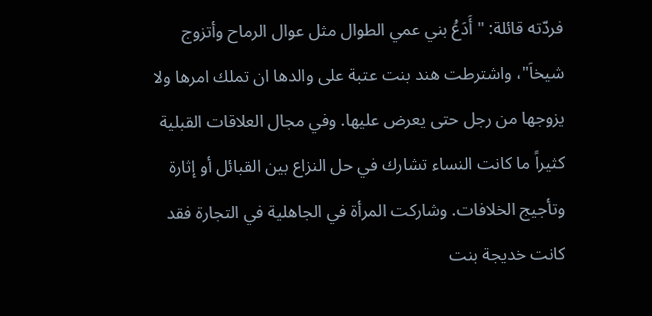فردّته قائلة: " أَدَعُ بني عمي الطوال مثل عوال الرماح وأتزوج شيخاَ"، واشترطت هند بنت عتبة على والدها ان تملك امرها ولا يزوجها من رجل حتى يعرض عليها. وفي مجال العلاقات القبلية كثيراً ما كانت النساء تشارك في حل النزاع بين القبائل أو إثارة وتأجيج الخلافات. وشاركت المرأة في الجاهلية في التجارة فقد كانت خديجة بنت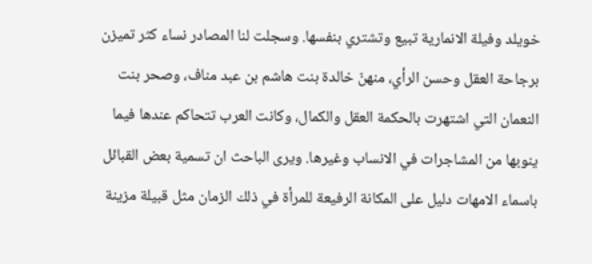خويلد وفيلة الانمارية تبيع وتشتري بنفسها. وسجلت لنا المصادر نساء كثر تميزن برجاحة العقل وحسن الرأي، منهنّ خالدة بنت هاشم بن عبد مناف، وصحر بنت النعمان التي اشتهرت بالحكمة العقل والكمال، وكانت العرب تتحاكم عندها فيما ينوبها من المشاجرات في الانساب وغيرها. ويرى الباحث ان تسمية بعض القبائل باسماء الامهات دليل على المكانة الرفيعة للمرأة في ذلك الزمان مثل قبيلة مزينة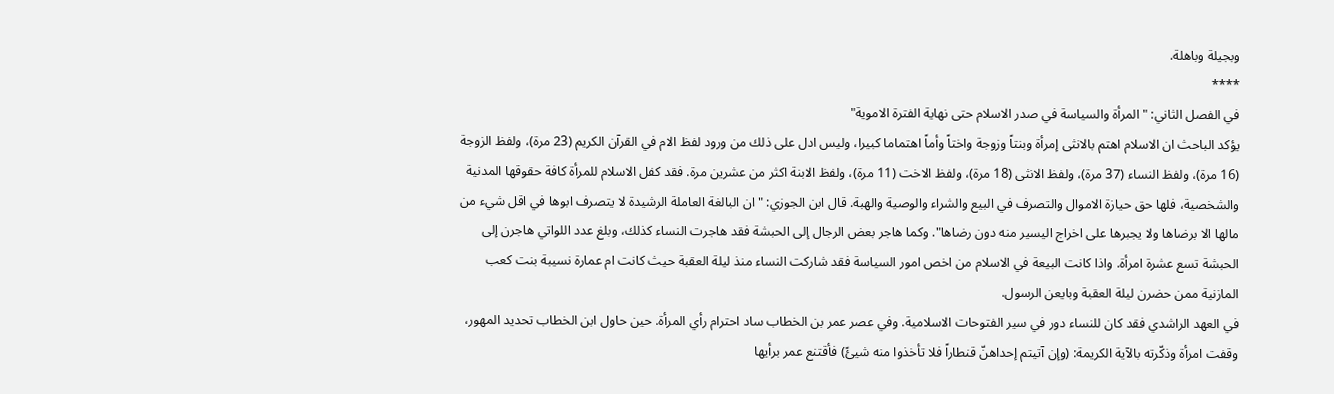وبجيلة وباهلة.
****
في الفصل الثاني: "المرأة والسياسة في صدر الاسلام حتى نهاية الفترة الاموية"
يؤكد الباحث ان الاسلام اهتم بالانثى إمرأة وبنتاً وزوجة واختاً وأماً اهتماما كبيرا، وليس ادل على ذلك من ورود لفظ الام في القرآن الكريم (23 مرة)، ولفظ الزوجة (16 مرة)، ولفظ النساء (37 مرة)، ولفظ الانثى (18 مرة)، ولفظ الاخت (11 مرة)، ولفظ الابنة اكثر من عشرين مرة. فقد كفل الاسلام للمرأة كافة حقوقها المدنية والشخصية، فلها حق حيازة الاموال والتصرف في البيع والشراء والوصية والهبة. قال ابن الجوزي: "ان البالغة العاملة الرشيدة لا يتصرف ابوها في اقل شيء من مالها الا برضاها ولا يجبرها على اخراج اليسير منه دون رضاها". وكما هاجر بعض الرجال إلى الحبشة فقد هاجرت النساء كذلك، وبلغ عدد اللواتي هاجرن إلى الحبشة تسع عشرة امرأة. واذا كانت البيعة في الاسلام من اخص امور السياسة فقد شاركت النساء منذ ليلة العقبة حيث كانت ام عمارة نسيبة بنت كعب المازنية ممن حضرن ليلة العقبة وبايعن الرسول.
في العهد الراشدي فقد كان للنساء دور في سير الفتوحات الاسلامية. وفي عصر عمر بن الخطاب ساد احترام رأي المرأة. حين حاول ابن الخطاب تحديد المهور، وقفت امرأة وذكّرته بالآية الكريمة: (وإن آتيتم إحداهنّ قنطاراً فلا تأخذوا منه شيئً) فأقتنع عمر برأيها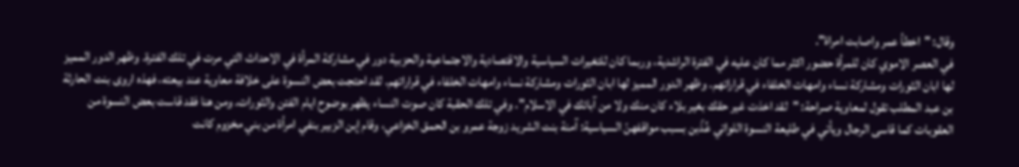وقال: "اخطأ عمر واصابت امراة".
في العصر الاموي كان للمرأة حضور اكثر مما كان عليه في الفترة الراشدية، وربما كان للتغيرات السياسية والاقتصادية والاجتماعية والحزبية دور في مشاركة المرأة في الاحداث التي مرت في تلك الفترة. وظهر الدور المميز لها ابان الثورات ومشاركة نساء وامهات الخلفاء في قراراتهم. وظهر الدور المميز لها ابان الثورات ومشاركة نساء وامهات الخلفاء في قراراتهم. لقد احتجت بعض النسوة على خلافة معاوية عند بيعته، فهذه اروى بنت الحارثة بن عبد المطلب تقول لمعاوية صراحة: "لقد اخذت غير حقك بغير بلاء كان منك ولا من آبائك في الاسلام". وفي تلك الحقبة كان صوت النساء يظهر بوضوح ايام الفتن والثورات. ومن هنا فقد قاست بعض النسوة من العقوبات كما قاسى الرجال ويأتي في طليعة النسوة اللواتي عُذّبن بسبب مواقفهنّ السياسية: آمنة بنت الشريد زوجة عمرو بن الحمق الخزاعي، وقام إبن الزبير بنفي امرأة من بني مخزوم كانت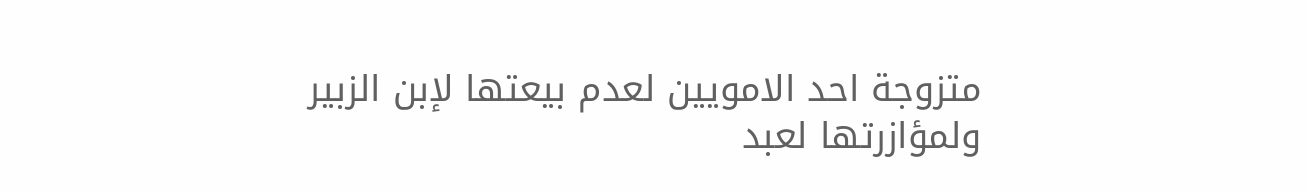متزوجة احد الامويين لعدم بيعتها لإبن الزبير ولمؤازرتها لعبد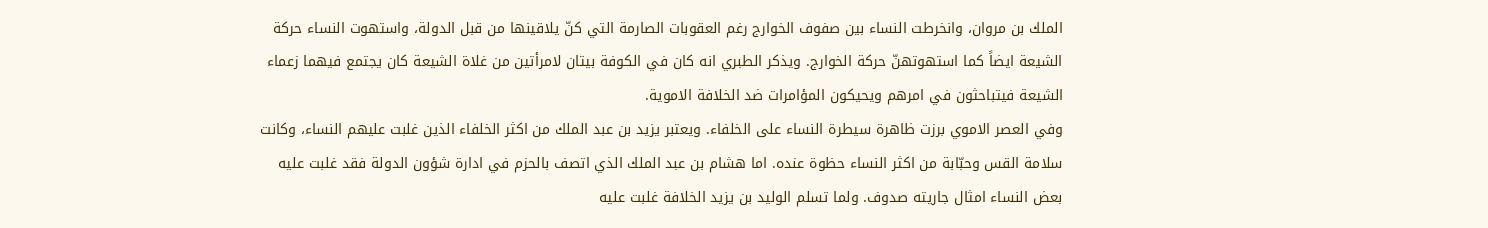الملك بن مروان، وانخرطت النساء بين صفوف الخوارج رغم العقوبات الصارمة التي كنّ يلاقينها من قبل الدولة، واستهوت النساء حركة الشيعة ايضاً كما استهوتهنّ حركة الخوارج. ويذكر الطبري انه كان في الكوفة بيتان لامرأتين من غلاة الشيعة كان يجتمع فيهما زعماء الشيعة فيتباحثون في امرهم ويحيكون المؤامرات ضد الخلافة الاموية.
وفي العصر الاموي برزت ظاهرة سيطرة النساء على الخلفاء. ويعتبر يزيد بن عبد الملك من اكثر الخلفاء الذين غلبت عليهم النساء، وكانت سلامة القس وحبّابة من اكثر النساء حظوة عنده. اما هشام بن عبد الملك الذي اتصف بالحزم في ادارة شؤون الدولة فقد غلبت عليه بعض النساء امثال جاريته صدوف. ولما تسلم الوليد بن يزيد الخلافة غلبت عليه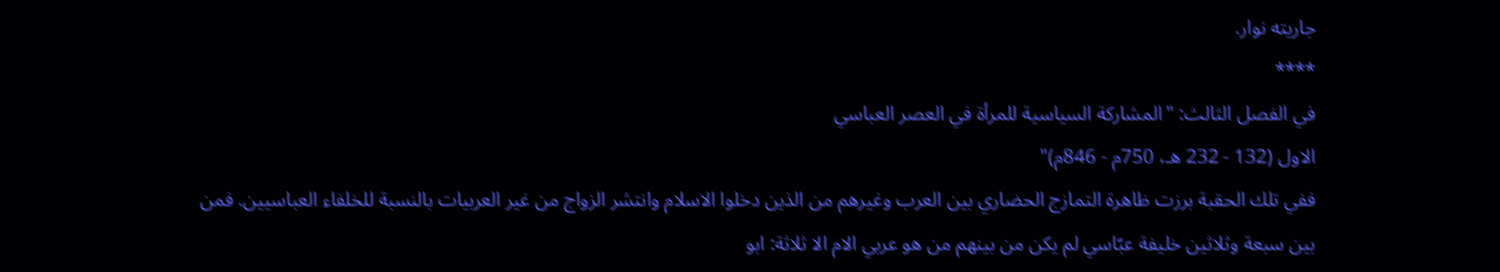جاريته نوار.
****
في الفصل الثالث: "المشاركة السياسية للمرأة في العصر العباسي
الاول (132 - 232 هـ، 750م - 846م)"
ففي تلك الحقبة برزت ظاهرة التمازج الحضاري بين العرب وغيرهم من الذين دخلوا الاسلام وانتشر الزواج من غير العربيات بالنسبة للخلفاء العباسيين. فمن بين سبعة وثلاثين خليفة عبّاسي لم يكن من بينهم من هو عربي الام الا ثلاثة: ابو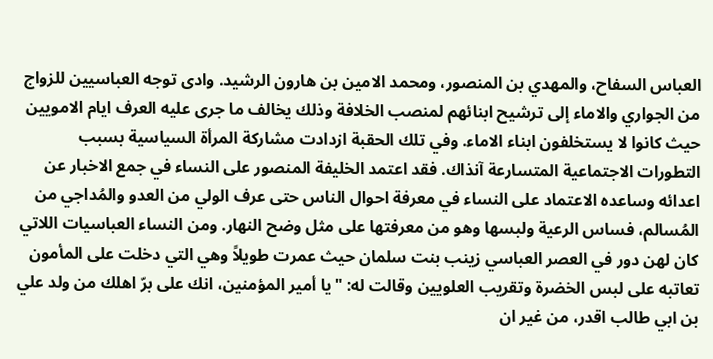العباس السفاح، والمهدي بن المنصور، ومحمد الامين بن هارون الرشيد. وادى توجه العباسيين للزواج من الجواري والاماء إلى ترشيح ابنائهم لمنصب الخلافة وذلك يخالف ما جرى عليه العرف ايام الامويين حيث كانوا لا يستخلفون ابناء الاماء. وفي تلك الحقبة ازدادت مشاركة المرأة السياسية بسبب التطورات الاجتماعية المتسارعة آنذاك. فقد اعتمد الخليفة المنصور على النساء في جمع الاخبار عن اعدائه وساعده الاعتماد على النساء في معرفة احوال الناس حتى عرف الولي من العدو والمُداجي من المُسالم، فساس الرعية ولبسها وهو من معرفتها على مثل وضح النهار. ومن النساء العباسيات اللاتي كان لهن دور في العصر العباسي زينب بنت سلمان حيث عمرت طويلاً وهي التي دخلت على المأمون تعاتبه على لبس الخضرة وتقريب العلويين وقالت له: "يا أمير المؤمنين، انك على برّ اهلك من ولد علي بن ابي طالب اقدر، من غير ان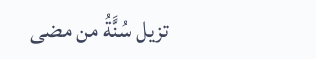تزيل سُنًّةُ من مضى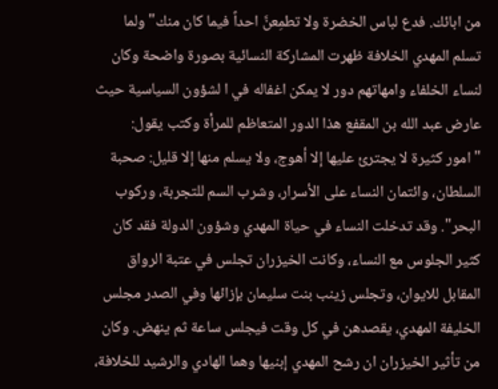من ابائك. فدع لباس الخضرة ولا تطمِعنَّ احداً فيما كان منك" ولما تسلم المهدي الخلافة ظهرت المشاركة النسائية بصورة واضحة وكان لنساء الخلفاء وامهاتهم دور لا يمكن اغفاله في ا لشؤون السياسية حيث عارض عبد الله بن المقفع هذا الدور المتعاظم للمرأة وكتب يقول: "امور كثيرة لا يجترئ عليها إلا أهوج، ولا يسلم منها إلا قليل: صحبة السلطان، وائتمان النساء على الأسرار، وشرب السم للتجربة، وركوب البحر". وقد تدخلت النساء في حياة المهدي وشؤون الدولة فقد كان كثير الجلوس مع النساء، وكانت الخيزران تجلس في عتبة الرواق المقابل للايوان، وتجلس زينب بنت سليمان بإزائها وفي الصدر مجلس الخليفة المهدي، يقصدهن في كل وقت فيجلس ساعة ثم ينهض. وكان من تأثير الخيزران ان رشح المهدي إبنيها وهما الهادي والرشيد للخلافة،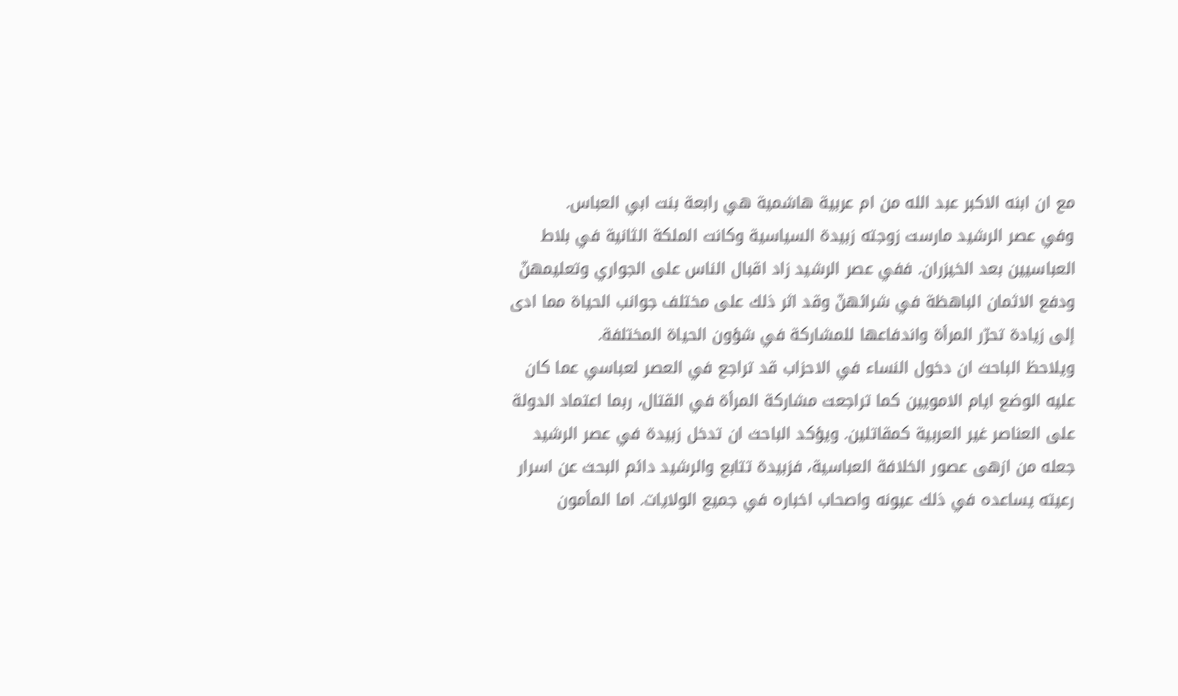مع ان ابنه الاكبر عبد الله من ام عربية هاشمية هي رابعة بنت ابي العباس.
وفي عصر الرشيد مارست زوجته زبيدة السياسية وكانت الملكة الثانية في بلاط العباسيين بعد الخيزران. ففي عصر الرشيد زاد اقبال الناس على الجواري وتعليمهنّ ودفع الاثمان الباهظة في شرائهنّ وقد اثر ذلك على مختلف جوانب الحياة مما ادى إلى زيادة تحرّر المرأة واندفاعها للمشاركة في شؤون الحياة المختلفة.
ويلاحظ الباحث ان دخول النساء في الاحزاب قد تراجع في العصر لعباسي عما كان عليه الوضع ايام الامويين كما تراجعت مشاركة المرأة في القتال، ربما اعتماد الدولة على العناصر غير العربية كمقاتلين. ويؤكد الباحث ان تدخل زبيدة في عصر الرشيد جعله من ازهى عصور الخلافة العباسية، فزبيدة تتابع والرشيد دائم البحث عن اسرار رعيته يساعده في ذلك عيونه واصحاب اخباره في جميع الولايات. اما المأمون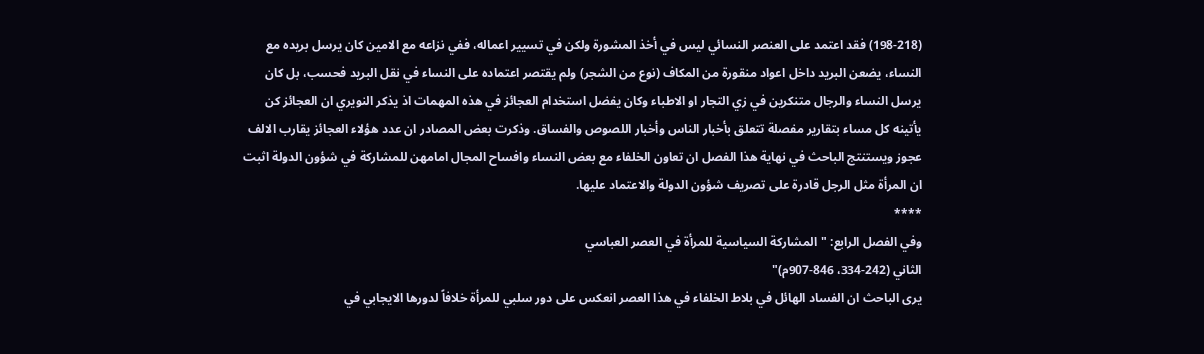(198-218) فقد اعتمد على العنصر النسائي ليس في أخذ المشورة ولكن في تسيير اعماله، ففي نزاعه مع الامين كان يرسل بريده مع النساء، يضعن البريد داخل اعواد منقورة من المكاف (نوع من الشجر) ولم يقتصر اعتماده على النساء في نقل البريد فحسب، بل كان يرسل النساء والرجال متنكرين في زي التجار او الاطباء وكان يفضل استخدام العجائز في هذه المهمات اذ يذكر النويري ان العجائز كن يأتينه كل مساء بتقارير مفصلة تتعلق بأخبار الناس وأخبار اللصوص والفساق. وذكرت بعض المصادر ان عدد هؤلاء العجائز يقارب الالف عجوز ويستنتج الباحث في نهاية هذا الفصل ان تعاون الخلفاء مع بعض النساء وافساح المجال امامهن للمشاركة في شؤون الدولة اثبت ان المرأة مثل الرجل قادرة على تصريف شؤون الدولة والاعتماد عليها.
****
وفي الفصل الرابع: "المشاركة السياسية للمرأة في العصر العباسي
الثاني (242-334، 846-907م)"
يرى الباحث ان الفساد الهائل في بلاط الخلفاء في هذا العصر انعكس على دور سلبي للمرأة خلافاً لدورها الايجابي في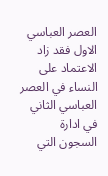العصر العباسي الاول فقد زاد الاعتماد على النساء في العصر العباسي الثاني في ادارة السجون التي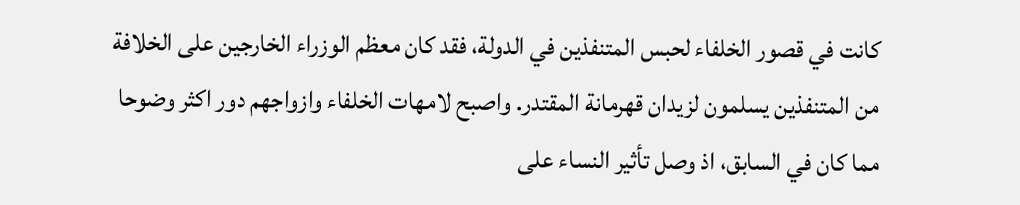كانت في قصور الخلفاء لحبس المتنفذين في الدولة، فقد كان معظم الوزراء الخارجين على الخلافة من المتنفذين يسلمون لزيدان قهرمانة المقتدر. واصبح لامهات الخلفاء وازواجهم دور اكثر وضوحا مما كان في السابق، اذ وصل تأثير النساء على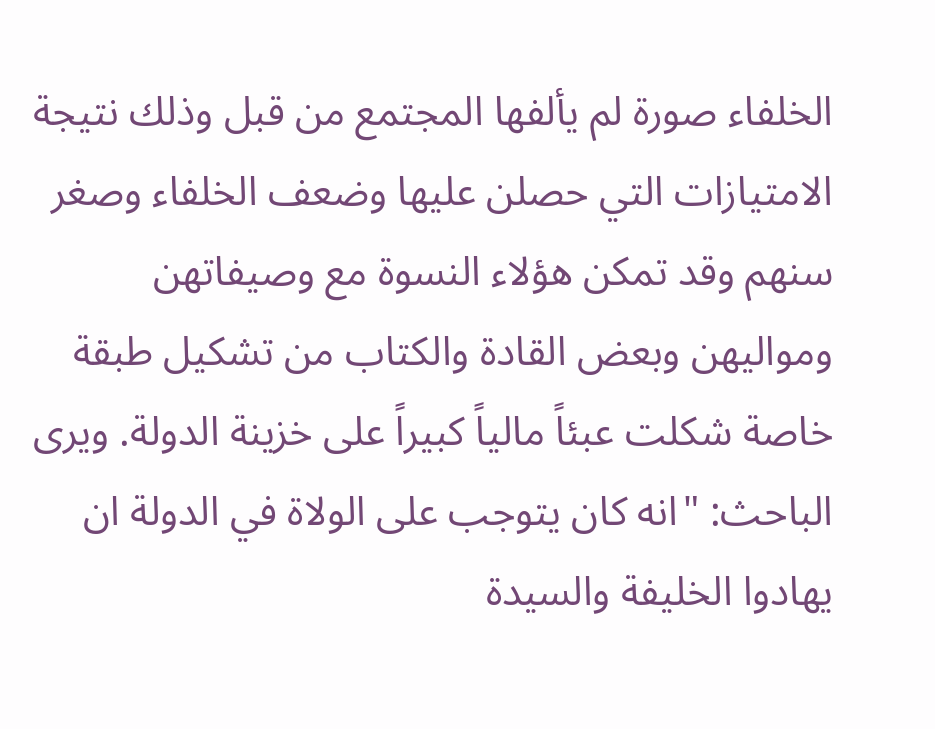الخلفاء صورة لم يألفها المجتمع من قبل وذلك نتيجة الامتيازات التي حصلن عليها وضعف الخلفاء وصغر سنهم وقد تمكن هؤلاء النسوة مع وصيفاتهن ومواليهن وبعض القادة والكتاب من تشكيل طبقة خاصة شكلت عبئاً مالياً كبيراً على خزينة الدولة. ويرى الباحث: "انه كان يتوجب على الولاة في الدولة ان يهادوا الخليفة والسيدة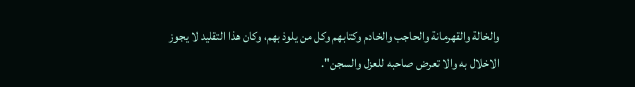والخالة والقهرمانة والحاجب والخادم وكتابهم وكل من يلوذ بهم، وكان هذا التقليد لا يجوز الاخلال به والا تعرض صاحبه للعزل والسجن".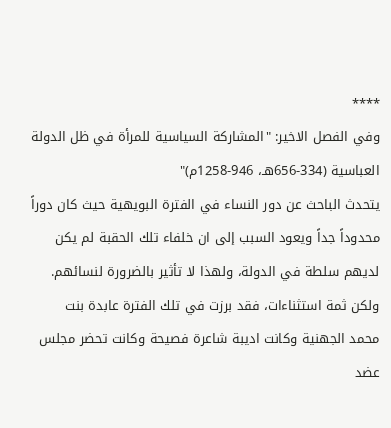****
وفي الفصل الاخير: "المشاركة السياسية للمرأة في ظل الدولة
العباسية (334-656هـ، 946-1258م)"
يتحدث الباحث عن دور النساء في الفترة البويهية حيث كان دوراً محدوداً جداً ويعود السبب إلى ان خلفاء تلك الحقبة لم يكن لديهم سلطة في الدولة، ولهذا لا تأثير بالضرورة لنسائهم. ولكن ثمة استثناءات، فقد برزت في تلك الفترة عابدة بنت محمد الجهنية وكانت اديبة شاعرة فصيحة وكانت تحضر مجلس عضد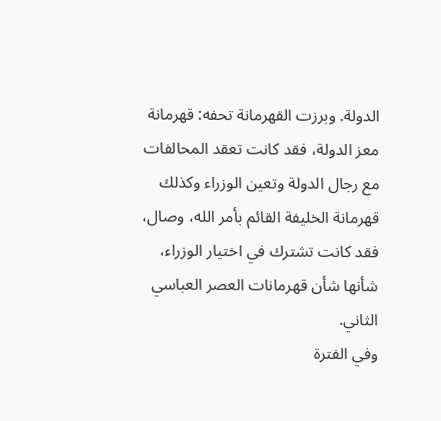الدولة. وبرزت القهرمانة تحفه: قهرمانة معز الدولة، فقد كانت تعقد المحالفات مع رجال الدولة وتعين الوزراء وكذلك قهرمانة الخليفة القائم بأمر الله، وصال، فقد كانت تشترك في اختيار الوزراء، شأنها شأن قهرمانات العصر العباسي الثاني.
وفي الفترة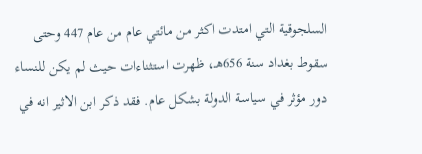السلجوقية التي امتدت اكثر من مائتي عام من عام 447 وحتى سقوط بغداد سنة 656هـ، ظهرت استثناءات حيث لم يكن للنساء دور مؤثر في سياسة الدولة بشكل عام. فقد ذكر ابن الاثير انه في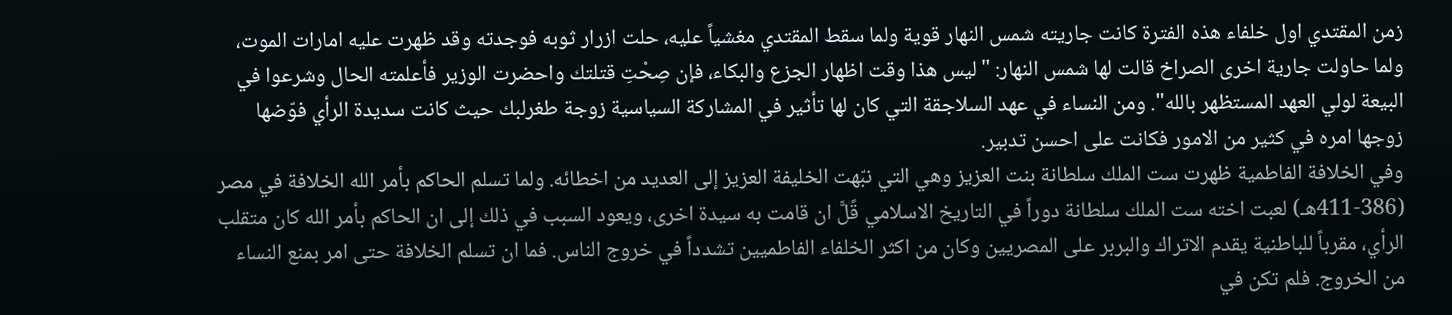زمن المقتدي اول خلفاء هذه الفترة كانت جاريته شمس النهار قوية ولما سقط المقتدي مغشياً عليه، حلت ازرار ثوبه فوجدته وقد ظهرت عليه امارات الموت، ولما حاولت جارية اخرى الصراخ قالت لها شمس النهار: "ليس هذا وقت اظهار الجزع والبكاء، فإن صِحْتِ قتلتك واحضرت الوزير فأعلمته الحال وشرعوا في البيعة لولي العهد المستظهر بالله". ومن النساء في عهد السلاجقة التي كان لها تأثير في المشاركة السياسية زوجة طغرلبك حيث كانت سديدة الرأي فوّضها زوجها امره في كثير من الامور فكانت على احسن تدبير.
وفي الخلافة الفاطمية ظهرت ست الملك سلطانة بنت العزيز وهي التي نبّهت الخليفة العزيز إلى العديد من اخطائه. ولما تسلم الحاكم بأمر الله الخلافة في مصر (386-411هـ) لعبت اخته ست الملك سلطانة دوراً في التاريخ الاسلامي قًلًّ ان قامت به سيدة اخرى، ويعود السبب في ذلك إلى ان الحاكم بأمر الله كان متقلب الرأي، مقرباً للباطنية يقدم الاتراك والبربر على المصريين وكان من اكثر الخلفاء الفاطميين تشدداً في خروج الناس. فما ان تسلم الخلافة حتى امر بمنع النساء من الخروج. فلم تكن في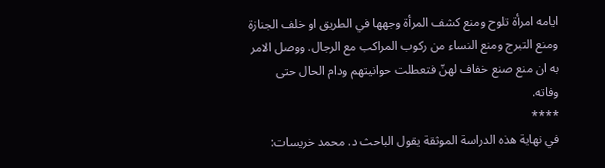ايامه امرأة تلوح ومنع كشف المرأة وجهها في الطريق او خلف الجنازة ومنع التبرج ومنع النساء من ركوب المراكب مع الرجال. ووصل الامر به ان منع صنع خفاف لهنّ فتعطلت حوانيتهم ودام الحال حتى وفاته.
****
في نهاية هذه الدراسة الموثقة يقول الباحث د. محمد خريسات: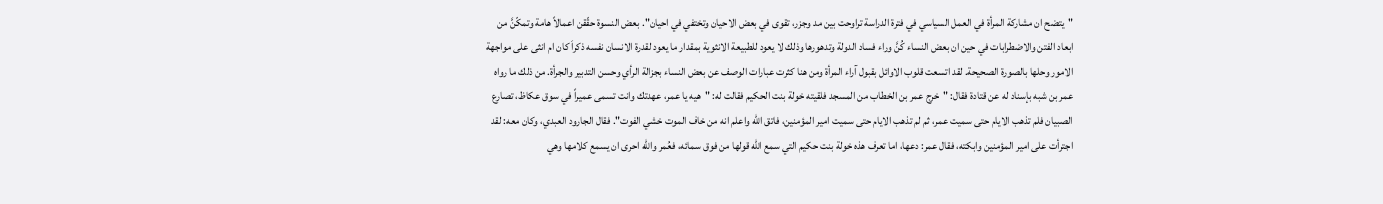"يتضح ان مشاركة المرأة في العمل السياسي في فترة الدراسة تراوحت بين مد وجزر، تقوى في بعض الاحيان وتختفي في احيان". بعض النسوة حقّقن اعمالاً هامة وتمكّنَّ من ابعاد الفتن والاضطرابات في حين ان بعض النساء كُنَّ وراء فساد الدولة وتدهورها وذلك لا يعود للطبيعة الانثوية بمقدار ما يعود لقدرة الانسان نفسه ذكراَ كان ام انثى على مواجهة الامور وحلها بالصورة الصحيحة. لقد اتسعت قلوب الاوائل بقبول آراء المرأة ومن هنا كثرت عبارات الوصف عن بعض النساء بجزالة الرأي وحسن التدبير والجرأة. من ذلك ما رواه عمر بن شبه بإسناد له عن قتادة فقال: "خرج عمر بن الخطاب من المسجد فلقيته خولة بنت الحكيم فقالت له: "هيه يا عمر، عهدتك وانت تسمى عميراً في سوق عكاظ، تصارع الصبيان فلم تذهب الايام حتى سميت عمر، ثم لم تذهب الايام حتى سميت امير المؤمنين، فاتق الله واعلم انه من خاف الموت خشي الفوت". فقال الجارود العبدي، وكان معه: لقد اجترأت على امير المؤمنين وابكته، فقال عمر: دعها، اما تعرف هذه خولة بنت حكيم التي سمع الله قولها من فوق سمائه، فعُمر والله احرى ان يسمع كلامها وهي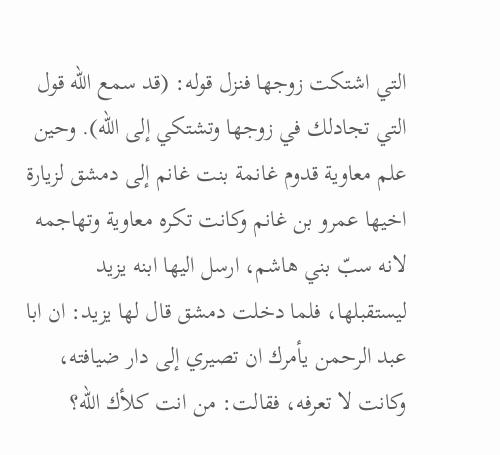التي اشتكت زوجها فنزل قوله: (قد سمع الله قول التي تجادلك في زوجها وتشتكي إلى الله). وحين علم معاوية قدوم غانمة بنت غانم إلى دمشق لزيارة اخيها عمرو بن غانم وكانت تكره معاوية وتهاجمه لانه سبّ بني هاشم، ارسل اليها ابنه يزيد ليستقبلها، فلما دخلت دمشق قال لها يزيد: ان ابا عبد الرحمن يأمرك ان تصيري إلى دار ضيافته، وكانت لا تعرفه، فقالت: من انت كلأك الله؟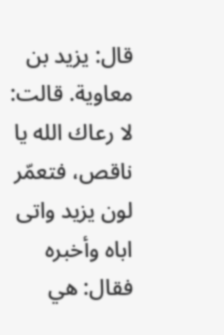قال: يزيد بن معاوية. قالت: لا رعاك الله يا ناقص، فتعمّر لون يزيد واتى اباه وأخبره فقال: هي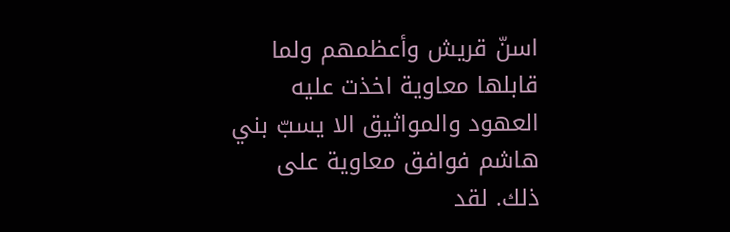اسنّ قريش وأعظمهم ولما قابلها معاوية اخذت عليه العهود والمواثيق الا يسبّ بني هاشم فوافق معاوية على ذلك. لقد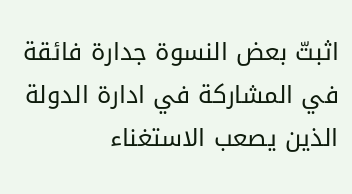اثبتّ بعض النسوة جدارة فائقة في المشاركة في ادارة الدولة الذين يصعب الاستغناء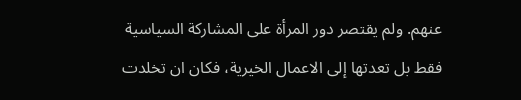عنهم. ولم يقتصر دور المرأة على المشاركة السياسية فقط بل تعدتها إلى الاعمال الخيرية، فكان ان تخلدت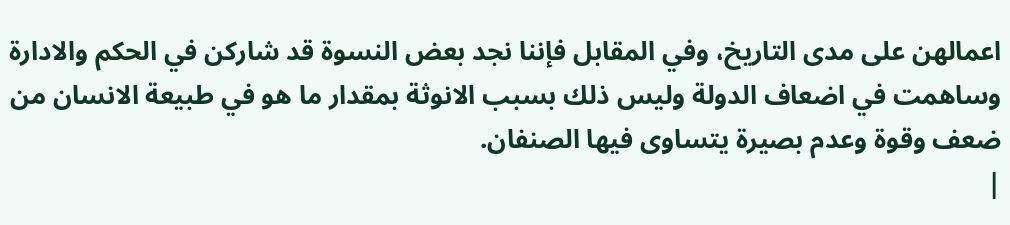اعمالهن على مدى التاريخ، وفي المقابل فإننا نجد بعض النسوة قد شاركن في الحكم والادارة وساهمت في اضعاف الدولة وليس ذلك بسبب الانوثة بمقدار ما هو في طبيعة الانسان من ضعف وقوة وعدم بصيرة يتساوى فيها الصنفان.
|